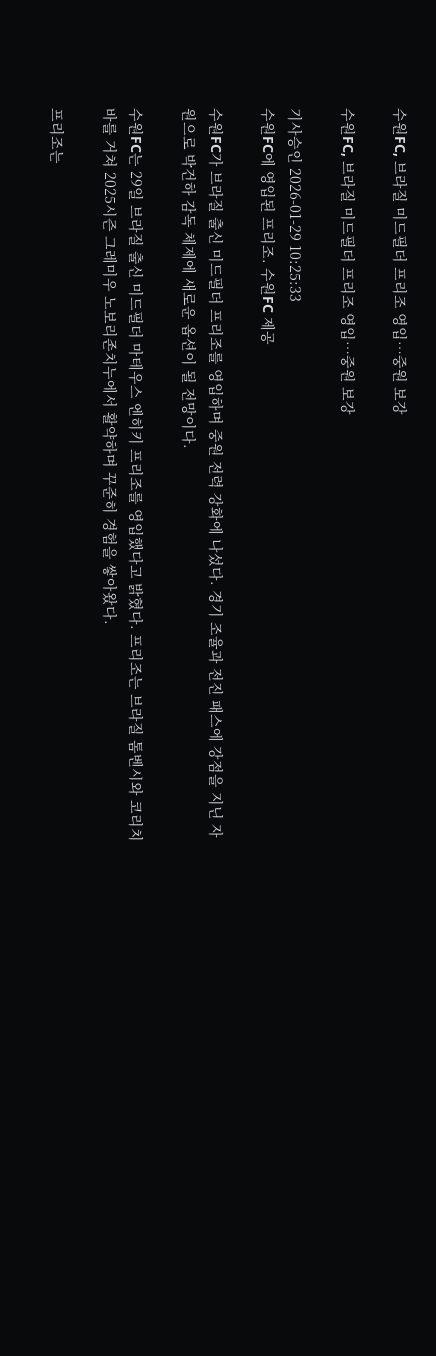수원FC, 브라질 미드필더 프리조 영입…중원 보강

수원FC, 브라질 미드필더 프리조 영입…중원 보강

기사승인 2026-01-29 10:25:33
수원FC에 영입된 프리조. 수원FC 제공

수원FC가 브라질 출신 미드필더 프리조를 영입하며 중원 전력 강화에 나섰다. 경기 조율과 전진 패스에 강점을 지닌 자원으로 박건하 감독 체제에 새로운 옵션이 될 전망이다.

수원FC는 29일 브라질 출신 미드필더 마테우스 엔히키 프리조를 영입했다고 밝혔다. 프리조는 브라질 톰벤시와 코리치바를 거쳐 2025시즌 그레미우 노보리존치누에서 활약하며 꾸준히 경험을 쌓아왔다.

프리조는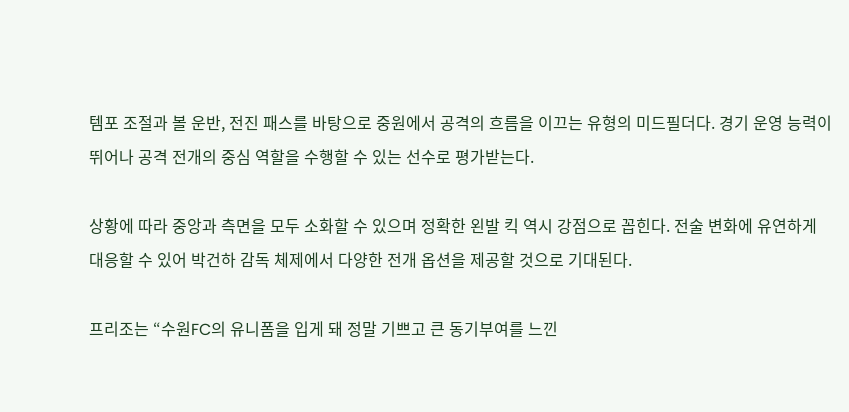템포 조절과 볼 운반, 전진 패스를 바탕으로 중원에서 공격의 흐름을 이끄는 유형의 미드필더다. 경기 운영 능력이 뛰어나 공격 전개의 중심 역할을 수행할 수 있는 선수로 평가받는다.

상황에 따라 중앙과 측면을 모두 소화할 수 있으며 정확한 왼발 킥 역시 강점으로 꼽힌다. 전술 변화에 유연하게 대응할 수 있어 박건하 감독 체제에서 다양한 전개 옵션을 제공할 것으로 기대된다.

프리조는 “수원FC의 유니폼을 입게 돼 정말 기쁘고 큰 동기부여를 느낀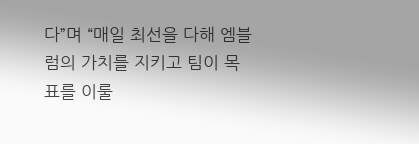다”며 “매일 최선을 다해 엠블럼의 가치를 지키고 팀이 목표를 이룰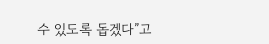수 있도록 돕겠다”고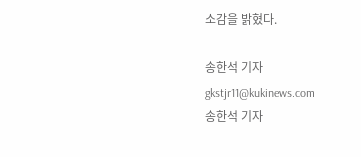소감을 밝혔다.

송한석 기자
gkstjr11@kukinews.com
송한석 기자